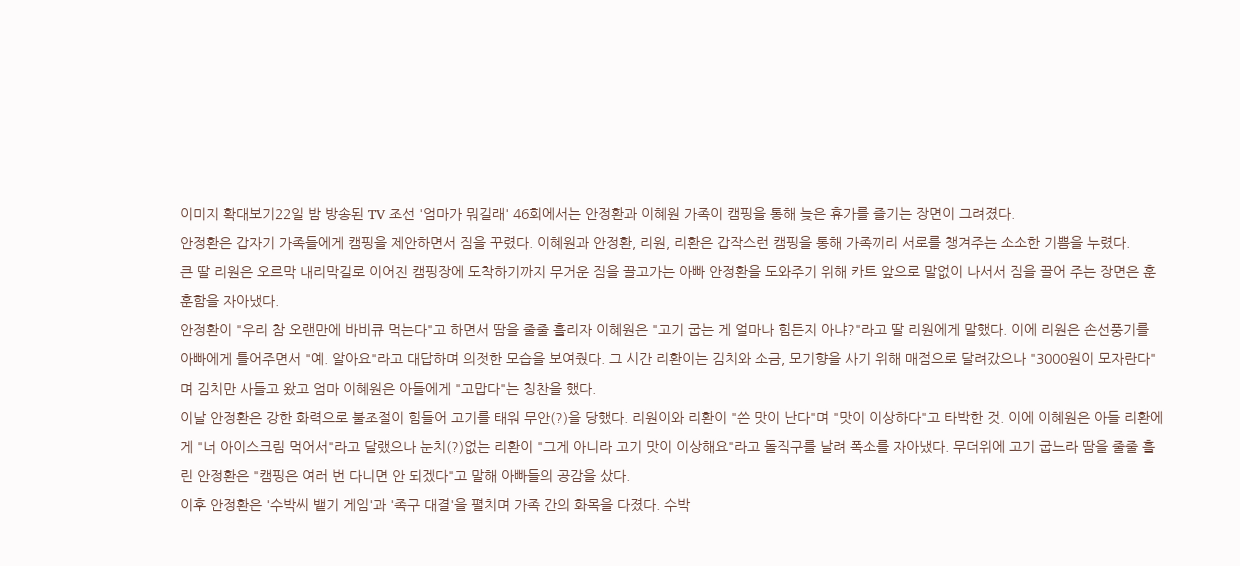이미지 확대보기22일 밤 방송된 TV 조선 '엄마가 뭐길래' 46회에서는 안정환과 이혜원 가족이 캠핑을 통해 늦은 휴가를 즐기는 장면이 그려졌다.
안정환은 갑자기 가족들에게 캠핑을 제안하면서 짐을 꾸렸다. 이혜원과 안정환, 리원, 리환은 갑작스런 캠핑을 통해 가족끼리 서로를 챙겨주는 소소한 기쁨을 누렸다.
큰 딸 리원은 오르막 내리막길로 이어진 캠핑장에 도착하기까지 무거운 짐을 끌고가는 아빠 안정환을 도와주기 위해 카트 앞으로 말없이 나서서 짐을 끌어 주는 장면은 훈훈함을 자아냈다.
안정환이 "우리 참 오랜만에 바비큐 먹는다"고 하면서 땀을 줄줄 흘리자 이혜원은 "고기 굽는 게 얼마나 힘든지 아냐?"라고 딸 리원에게 말했다. 이에 리원은 손선풍기를 아빠에게 틀어주면서 "예. 알아요"라고 대답하며 의젓한 모습을 보여줬다. 그 시간 리환이는 김치와 소금, 모기향을 사기 위해 매점으로 달려갔으나 "3000원이 모자란다"며 김치만 사들고 왔고 엄마 이혜원은 아들에게 "고맙다"는 칭찬을 했다.
이날 안정환은 강한 화력으로 불조절이 힘들어 고기를 태워 무안(?)을 당했다. 리원이와 리환이 "쓴 맛이 난다"며 "맛이 이상하다"고 타박한 것. 이에 이혜원은 아들 리환에게 "너 아이스크림 먹어서"라고 달랬으나 눈치(?)없는 리환이 "그게 아니라 고기 맛이 이상해요"라고 돌직구를 날려 폭소를 자아냈다. 무더위에 고기 굽느라 땀을 줄줄 흘린 안정환은 "캠핑은 여러 번 다니면 안 되겠다"고 말해 아빠들의 공감을 샀다.
이후 안정환은 '수박씨 뱉기 게임'과 '족구 대결'을 펼치며 가족 간의 화목을 다졌다. 수박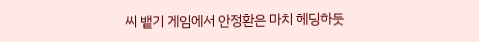씨 뱉기 게임에서 안정환은 마치 헤딩하듯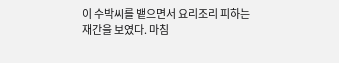이 수박씨를 뱉으면서 요리조리 피하는 재간을 보였다. 마침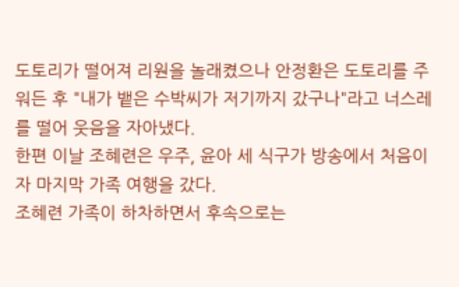도토리가 떨어져 리원을 놀래켰으나 안정환은 도토리를 주워든 후 "내가 뱉은 수박씨가 저기까지 갔구나"라고 너스레를 떨어 웃음을 자아냈다.
한편 이날 조혜련은 우주, 윤아 세 식구가 방송에서 처음이자 마지막 가족 여행을 갔다.
조혜련 가족이 하차하면서 후속으로는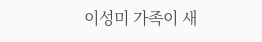이성미 가족이 새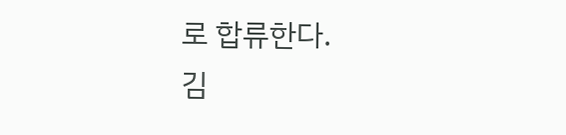로 합류한다.
김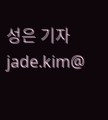성은 기자 jade.kim@